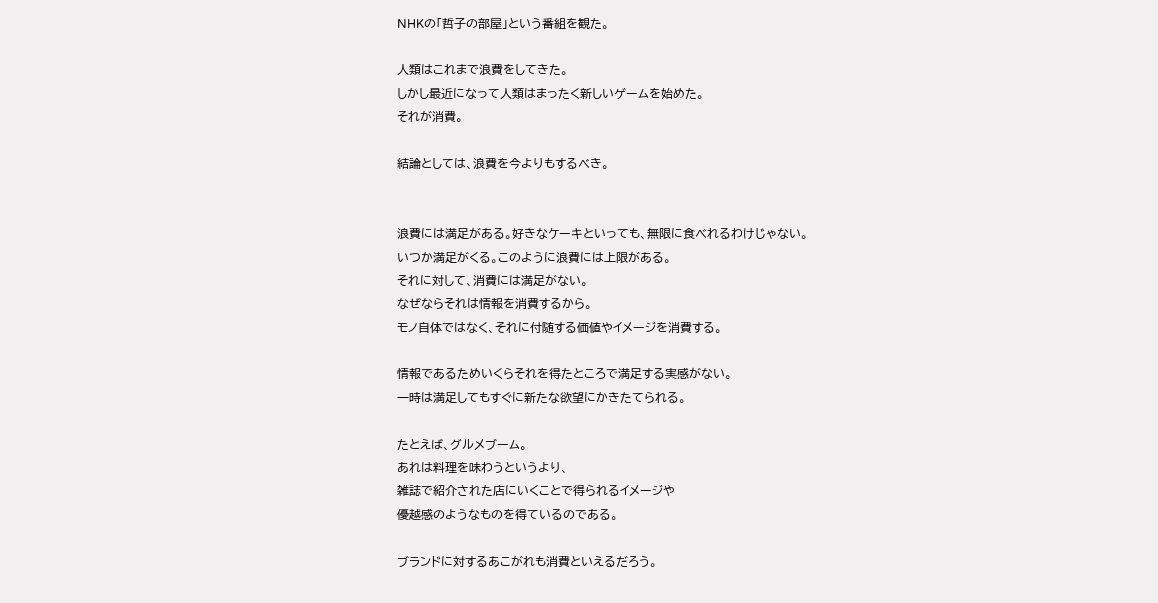NHKの「哲子の部屋」という番組を観た。

人類はこれまで浪費をしてきた。
しかし最近になって人類はまったく新しいゲームを始めた。
それが消費。

結論としては、浪費を今よりもするべき。


浪費には満足がある。好きなケーキといっても、無限に食べれるわけじゃない。
いつか満足がくる。このように浪費には上限がある。
それに対して、消費には満足がない。
なぜならそれは情報を消費するから。
モノ自体ではなく、それに付随する価値やイメージを消費する。

情報であるためいくらそれを得たところで満足する実感がない。
一時は満足してもすぐに新たな欲望にかきたてられる。

たとえば、グルメブーム。
あれは料理を味わうというより、
雑誌で紹介された店にいくことで得られるイメージや
優越感のようなものを得ているのである。

ブランドに対するあこがれも消費といえるだろう。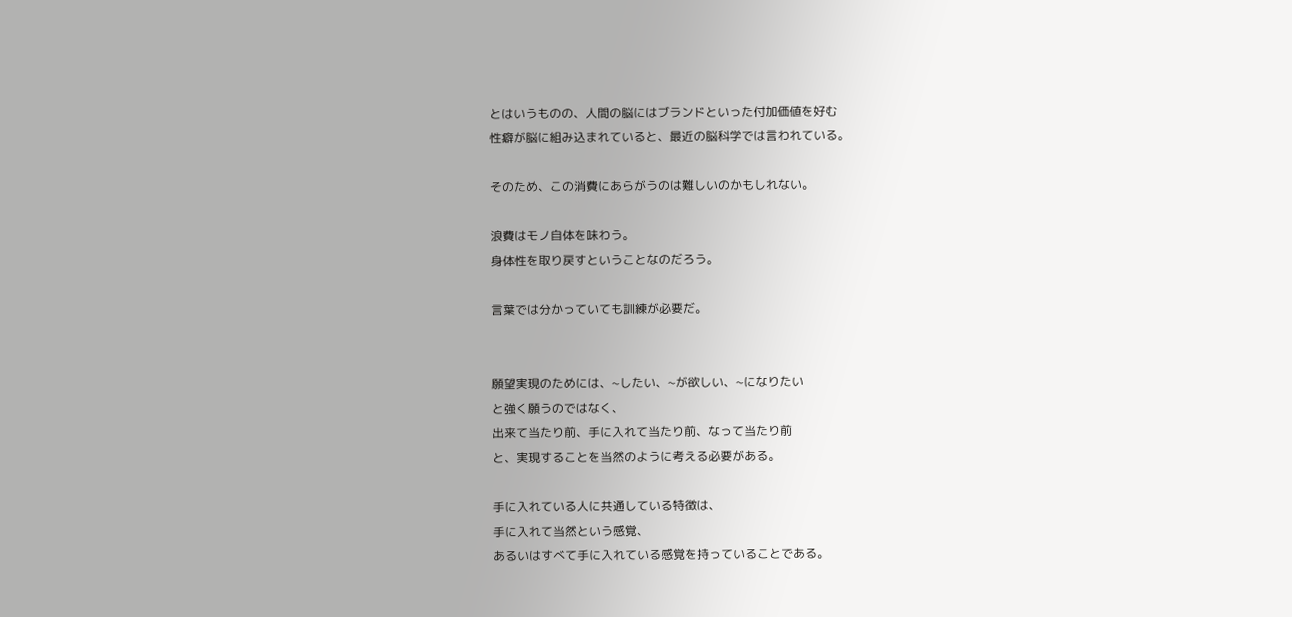とはいうものの、人間の脳にはブランドといった付加価値を好む
性癖が脳に組み込まれていると、最近の脳科学では言われている。

そのため、この消費にあらがうのは難しいのかもしれない。

浪費はモノ自体を味わう。
身体性を取り戻すということなのだろう。

言葉では分かっていても訓練が必要だ。


願望実現のためには、~したい、~が欲しい、~になりたい
と強く願うのではなく、
出来て当たり前、手に入れて当たり前、なって当たり前
と、実現することを当然のように考える必要がある。

手に入れている人に共通している特徴は、
手に入れて当然という感覚、
あるいはすべて手に入れている感覚を持っていることである。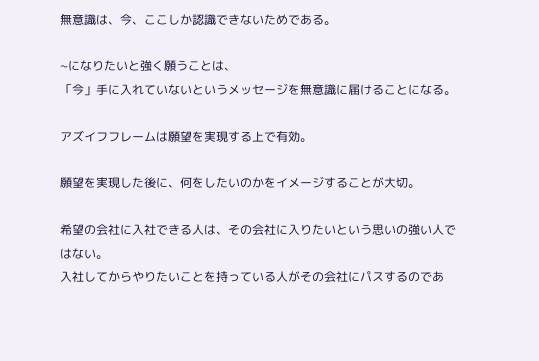無意識は、今、ここしか認識できないためである。

~になりたいと強く願うことは、
「今」手に入れていないというメッセージを無意識に届けることになる。

アズイフフレームは願望を実現する上で有効。

願望を実現した後に、何をしたいのかをイメージすることが大切。

希望の会社に入社できる人は、その会社に入りたいという思いの強い人ではない。
入社してからやりたいことを持っている人がその会社にパスするのであ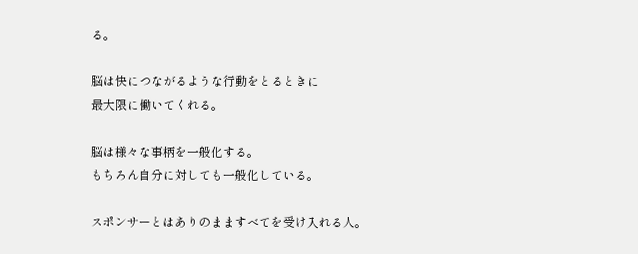る。

脳は快につながるような行動をとるときに
最大限に働いてくれる。

脳は様々な事柄を一般化する。
もちろん自分に対しても一般化している。

スポンサーとはありのまますべてを受け入れる人。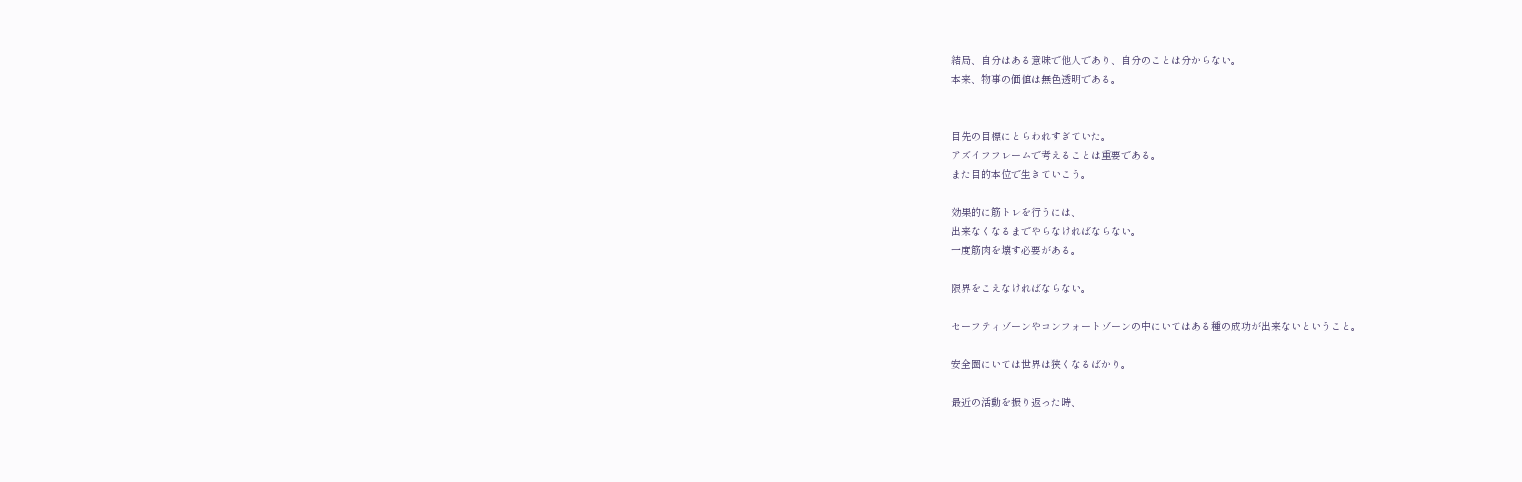結局、自分はある意味で他人であり、自分のことは分からない。
本来、物事の価値は無色透明である。


目先の目標にとらわれすぎていた。
アズイフフレームで考えることは重要である。
また目的本位で生きていこう。

効果的に筋トレを行うには、
出来なくなるまでやらなければならない。
一度筋肉を壊す必要がある。

限界をこえなければならない。

セーフティゾーンやコンフォートゾーンの中にいてはある種の成功が出来ないということ。

安全圏にいては世界は狭くなるばかり。

最近の活動を振り返った時、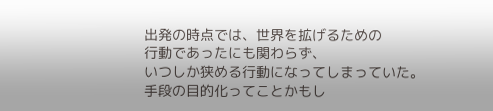出発の時点では、世界を拡げるための
行動であったにも関わらず、
いつしか狭める行動になってしまっていた。
手段の目的化ってことかもし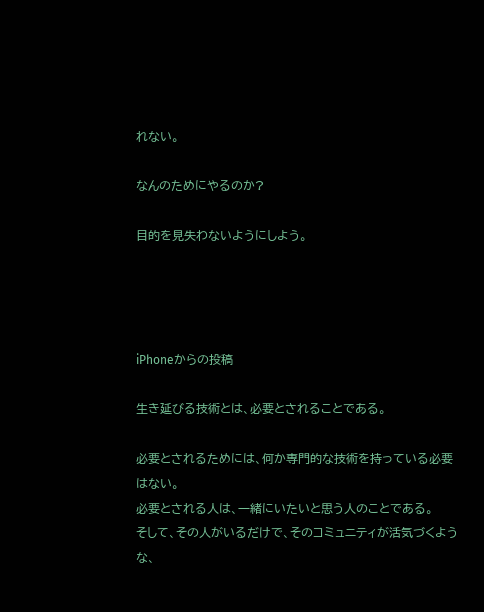れない。

なんのためにやるのか?

目的を見失わないようにしよう。




iPhoneからの投稿

生き延びる技術とは、必要とされることである。

必要とされるためには、何か専門的な技術を持っている必要はない。
必要とされる人は、一緒にいたいと思う人のことである。
そして、その人がいるだけで、そのコミュニティが活気づくような、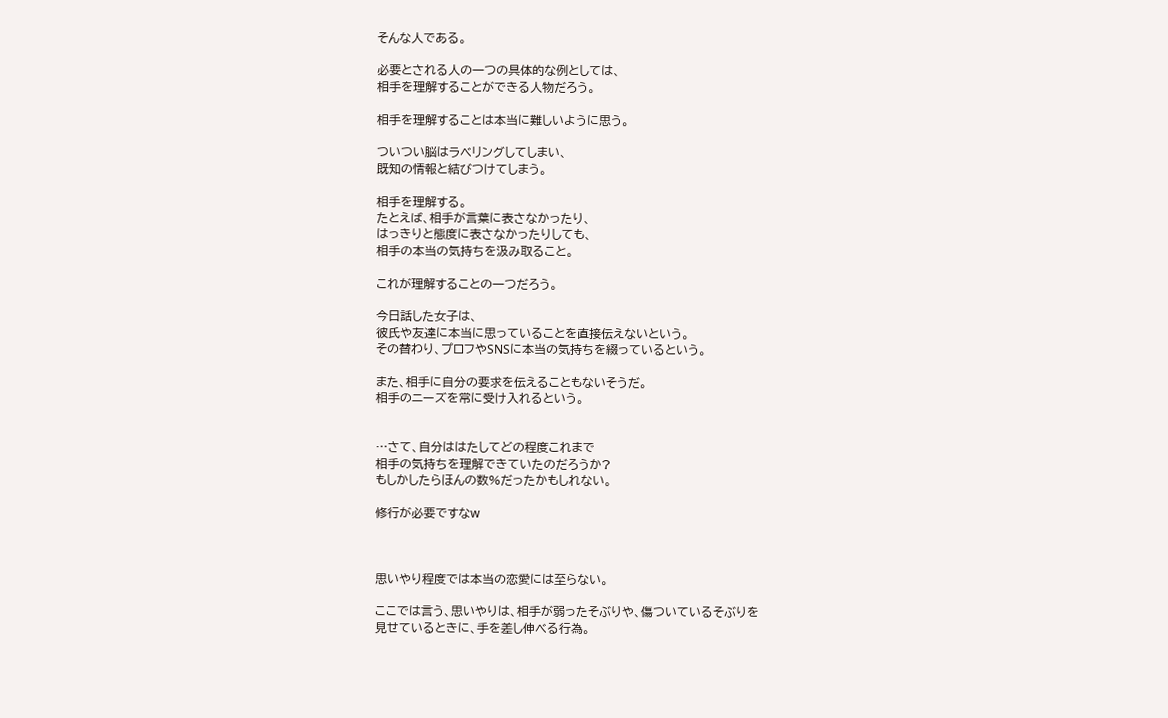そんな人である。

必要とされる人の一つの具体的な例としては、
相手を理解することができる人物だろう。

相手を理解することは本当に難しいように思う。

ついつい脳はラべリングしてしまい、
既知の情報と結びつけてしまう。

相手を理解する。
たとえば、相手が言葉に表さなかったり、
はっきりと態度に表さなかったりしても、
相手の本当の気持ちを汲み取ること。

これが理解することの一つだろう。

今日話した女子は、
彼氏や友達に本当に思っていることを直接伝えないという。
その替わり、プロフやSNSに本当の気持ちを綴っているという。

また、相手に自分の要求を伝えることもないそうだ。
相手のニーズを常に受け入れるという。


…さて、自分ははたしてどの程度これまで
相手の気持ちを理解できていたのだろうか?
もしかしたらほんの数%だったかもしれない。

修行が必要ですなw



思いやり程度では本当の恋愛には至らない。

ここでは言う、思いやりは、相手が弱ったそぶりや、傷ついているそぶりを
見せているときに、手を差し伸べる行為。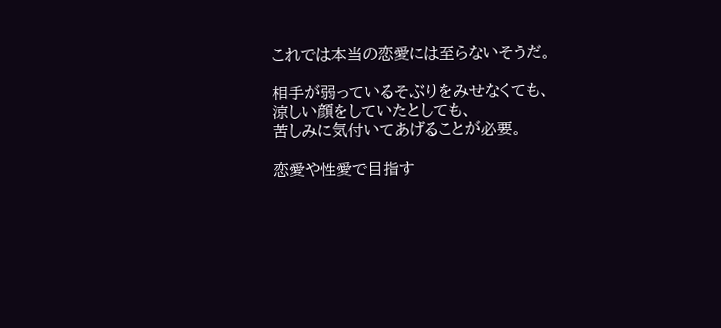これでは本当の恋愛には至らないそうだ。

相手が弱っているそぶりをみせなくても、
涼しい顔をしていたとしても、
苦しみに気付いてあげることが必要。

恋愛や性愛で目指す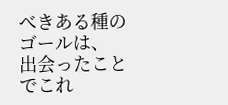べきある種のゴールは、
出会ったことでこれ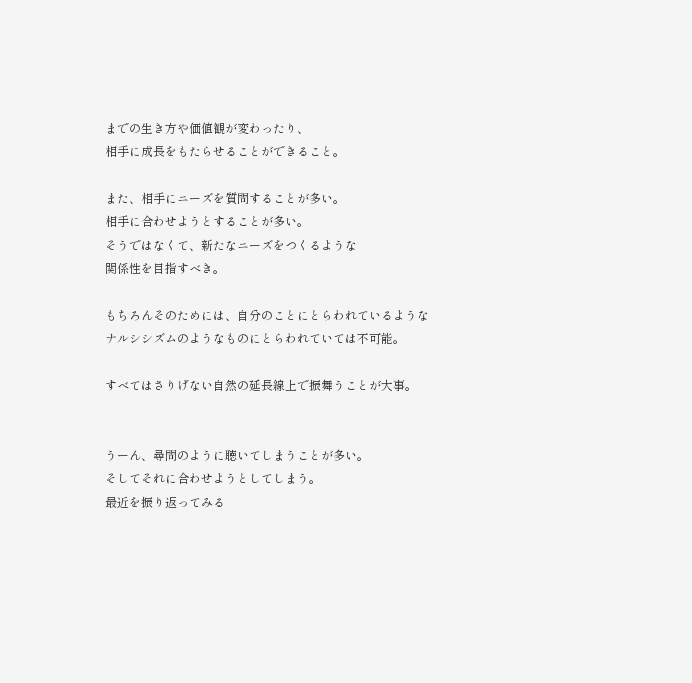までの生き方や価値観が変わったり、
相手に成長をもたらせることができること。

また、相手にニーズを質問することが多い。
相手に合わせようとすることが多い。
そうではなくて、新たなニーズをつくるような
関係性を目指すべき。

もちろんそのためには、自分のことにとらわれているような
ナルシシズムのようなものにとらわれていては不可能。

すべてはさりげない自然の延長線上で振舞うことが大事。


うーん、尋問のように聴いてしまうことが多い。
そしてそれに合わせようとしてしまう。
最近を振り返ってみる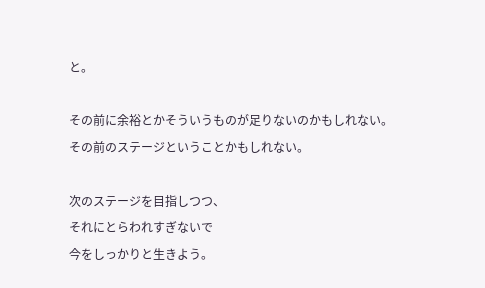と。

その前に余裕とかそういうものが足りないのかもしれない。
その前のステージということかもしれない。

次のステージを目指しつつ、
それにとらわれすぎないで
今をしっかりと生きよう。